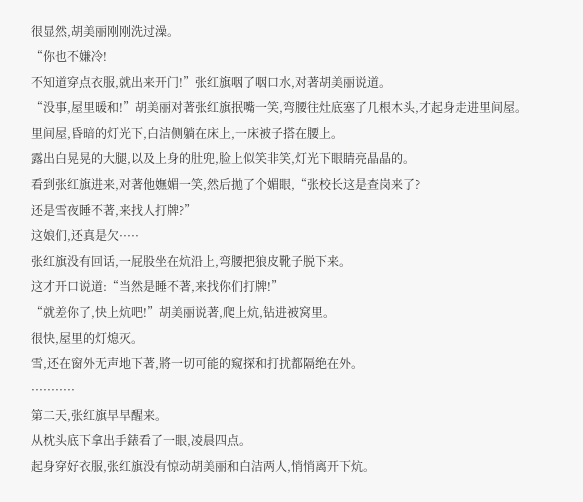很显然,胡美丽刚刚洗过澡。
“你也不嫌冷!
不知道穿点衣服,就出来开门!”张红旗咽了咽口水,对著胡美丽说道。
“没事,屋里暖和!”胡美丽对著张红旗抿嘴一笑,弯腰往灶底塞了几根木头,才起身走进里间屋。
里间屋,昏暗的灯光下,白洁侧躺在床上,一床被子搭在腰上。
露出白晃晃的大腿,以及上身的肚兜,脸上似笑非笑,灯光下眼睛亮晶晶的。
看到张红旗进来,对著他嫵媚一笑,然后拋了个媚眼,“张校长这是查岗来了?
还是雪夜睡不著,来找人打牌?”
这娘们,还真是欠·····
张红旗没有回话,一屁股坐在炕沿上,弯腰把狼皮靴子脱下来。
这才开口说道:“当然是睡不著,来找你们打牌!”
“就差你了,快上炕吧!”胡美丽说著,爬上炕,钻进被窝里。
很快,屋里的灯熄灭。
雪,还在窗外无声地下著,將一切可能的窥探和打扰都隔绝在外。
···········
第二天,张红旗早早醒来。
从枕头底下拿出手錶看了一眼,凌晨四点。
起身穿好衣服,张红旗没有惊动胡美丽和白洁两人,悄悄离开下炕。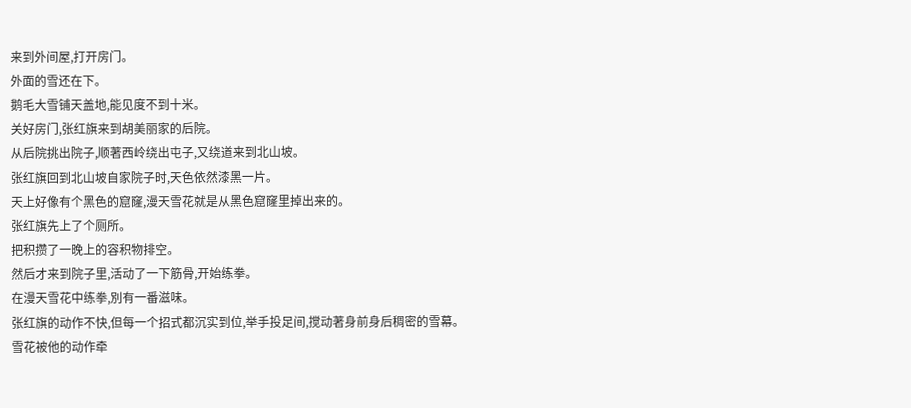来到外间屋,打开房门。
外面的雪还在下。
鹅毛大雪铺天盖地,能见度不到十米。
关好房门,张红旗来到胡美丽家的后院。
从后院挑出院子,顺著西岭绕出屯子,又绕道来到北山坡。
张红旗回到北山坡自家院子时,天色依然漆黑一片。
天上好像有个黑色的窟窿,漫天雪花就是从黑色窟窿里掉出来的。
张红旗先上了个厕所。
把积攒了一晚上的容积物排空。
然后才来到院子里,活动了一下筋骨,开始练拳。
在漫天雪花中练拳,別有一番滋味。
张红旗的动作不快,但每一个招式都沉实到位,举手投足间,搅动著身前身后稠密的雪幕。
雪花被他的动作牵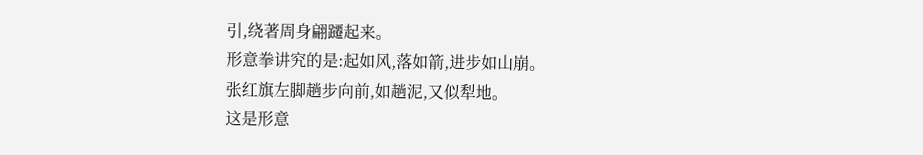引,绕著周身翩躚起来。
形意拳讲究的是:起如风,落如箭,进步如山崩。
张红旗左脚趟步向前,如趟泥,又似犁地。
这是形意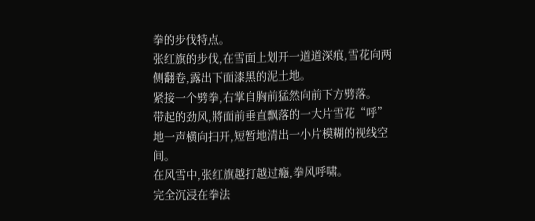拳的步伐特点。
张红旗的步伐,在雪面上划开一道道深痕,雪花向两侧翻卷,露出下面漆黑的泥土地。
紧接一个劈拳,右掌自胸前猛然向前下方劈落。
带起的劲风,將面前垂直飘落的一大片雪花“呼”地一声横向扫开,短暂地清出一小片模糊的视线空间。
在风雪中,张红旗越打越过癮,拳风呼啸。
完全沉浸在拳法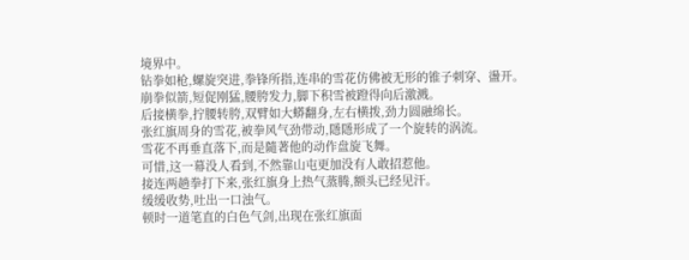境界中。
钻拳如枪,螺旋突进,拳锋所指,连串的雪花仿佛被无形的锥子刺穿、盪开。
崩拳似箭,短促刚猛,腰胯发力,脚下积雪被蹬得向后激溅。
后接横拳,拧腰转胯,双臂如大蟒翻身,左右横拨,劲力圆融绵长。
张红旗周身的雪花,被拳风气劲带动,隱隱形成了一个旋转的涡流。
雪花不再垂直落下,而是隨著他的动作盘旋飞舞。
可惜,这一幕没人看到,不然靠山屯更加没有人敢招惹他。
接连两趟拳打下来,张红旗身上热气蒸腾,额头已经见汗。
缓缓收势,吐出一口浊气。
顿时一道笔直的白色气剑,出现在张红旗面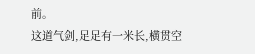前。
这道气剑,足足有一米长,横贯空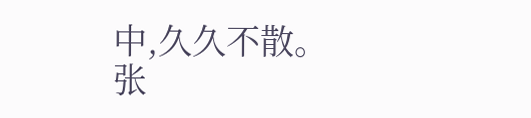中,久久不散。
张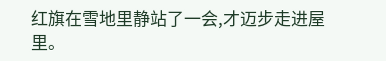红旗在雪地里静站了一会,才迈步走进屋里。